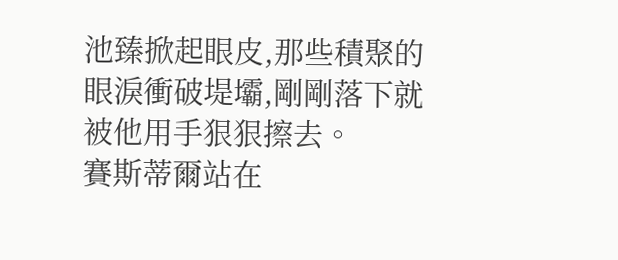池臻掀起眼皮,那些積聚的眼淚衝破堤壩,剛剛落下就被他用手狠狠擦去。
賽斯蒂爾站在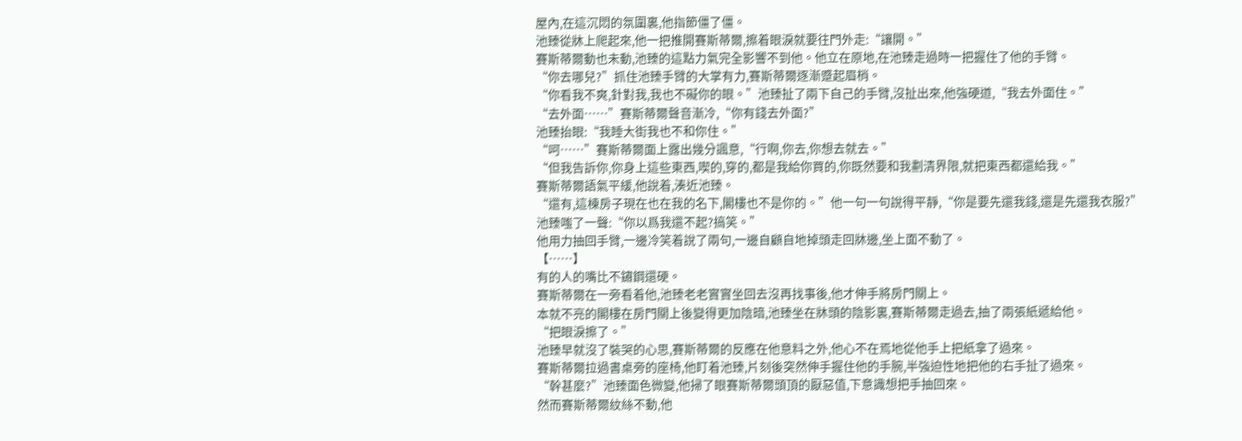屋內,在這沉悶的氛圍裏,他指節僵了僵。
池臻從牀上爬起來,他一把推開賽斯蒂爾,擦着眼淚就要往門外走:“讓開。”
賽斯蒂爾動也未動,池臻的這點力氣完全影響不到他。他立在原地,在池臻走過時一把握住了他的手臂。
“你去哪兒?”抓住池臻手臂的大掌有力,賽斯蒂爾逐漸蹙起眉梢。
“你看我不爽,針對我,我也不礙你的眼。”池臻扯了兩下自己的手臂,沒扯出來,他強硬道,“我去外面住。”
“去外面……”賽斯蒂爾聲音漸冷,“你有錢去外面?”
池臻抬眼:“我睡大街我也不和你住。”
“呵……”賽斯蒂爾面上露出幾分諷意,“行啊,你去,你想去就去。”
“但我告訴你,你身上這些東西,喫的,穿的,都是我給你買的,你既然要和我劃清界限,就把東西都還給我。”
賽斯蒂爾語氣平緩,他說着,湊近池臻。
“還有,這棟房子現在也在我的名下,閣樓也不是你的。”他一句一句說得平靜,“你是要先還我錢,還是先還我衣服?”
池臻嗤了一聲:“你以爲我還不起?搞笑。”
他用力抽回手臂,一邊冷笑着說了兩句,一邊自顧自地掉頭走回牀邊,坐上面不動了。
【……】
有的人的嘴比不鏽鋼還硬。
賽斯蒂爾在一旁看着他,池臻老老實實坐回去沒再找事後,他才伸手將房門關上。
本就不亮的閣樓在房門關上後變得更加陰暗,池臻坐在牀頭的陰影裏,賽斯蒂爾走過去,抽了兩張紙遞給他。
“把眼淚擦了。”
池臻早就沒了裝哭的心思,賽斯蒂爾的反應在他意料之外,他心不在焉地從他手上把紙拿了過來。
賽斯蒂爾拉過書桌旁的座椅,他盯着池臻,片刻後突然伸手握住他的手腕,半強迫性地把他的右手扯了過來。
“幹甚麼?”池臻面色微變,他掃了眼賽斯蒂爾頭頂的厭惡值,下意識想把手抽回來。
然而賽斯蒂爾紋絲不動,他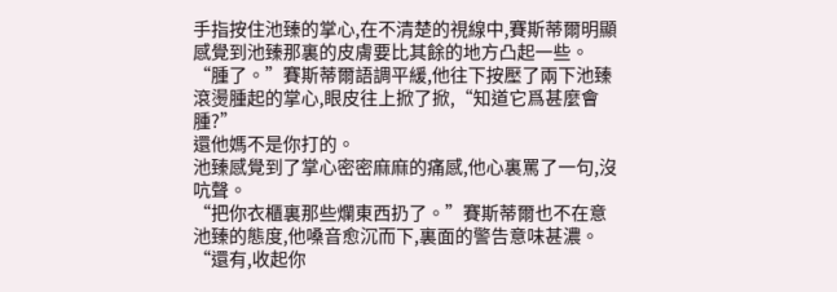手指按住池臻的掌心,在不清楚的視線中,賽斯蒂爾明顯感覺到池臻那裏的皮膚要比其餘的地方凸起一些。
“腫了。”賽斯蒂爾語調平緩,他往下按壓了兩下池臻滾燙腫起的掌心,眼皮往上掀了掀,“知道它爲甚麼會腫?”
還他媽不是你打的。
池臻感覺到了掌心密密麻麻的痛感,他心裏罵了一句,沒吭聲。
“把你衣櫃裏那些爛東西扔了。”賽斯蒂爾也不在意池臻的態度,他嗓音愈沉而下,裏面的警告意味甚濃。
“還有,收起你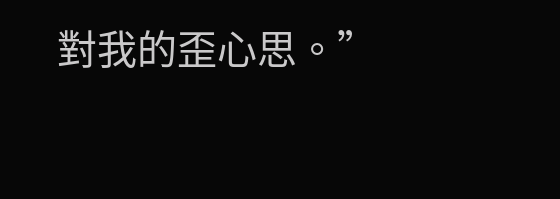對我的歪心思。”